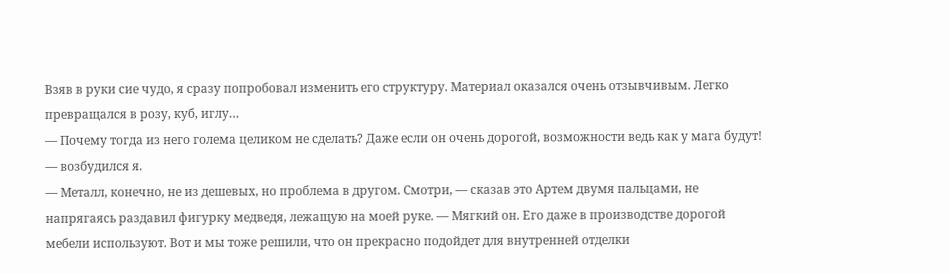Взяв в руки сие чудо, я сразу попробовал изменить его структуру. Материал оказался очень отзывчивым. Легко превращался в розу, куб, иглу…
— Почему тогда из него голема целиком не сделать? Даже если он очень дорогой, возможности ведь как у мага будут! — возбудился я.
— Металл, конечно, не из дешевых, но проблема в другом. Смотри, — сказав это Артем двумя пальцами, не напрягаясь раздавил фигурку медведя, лежащую на моей руке. — Мягкий он. Его даже в производстве дорогой мебели используют. Вот и мы тоже решили, что он прекрасно подойдет для внутренней отделки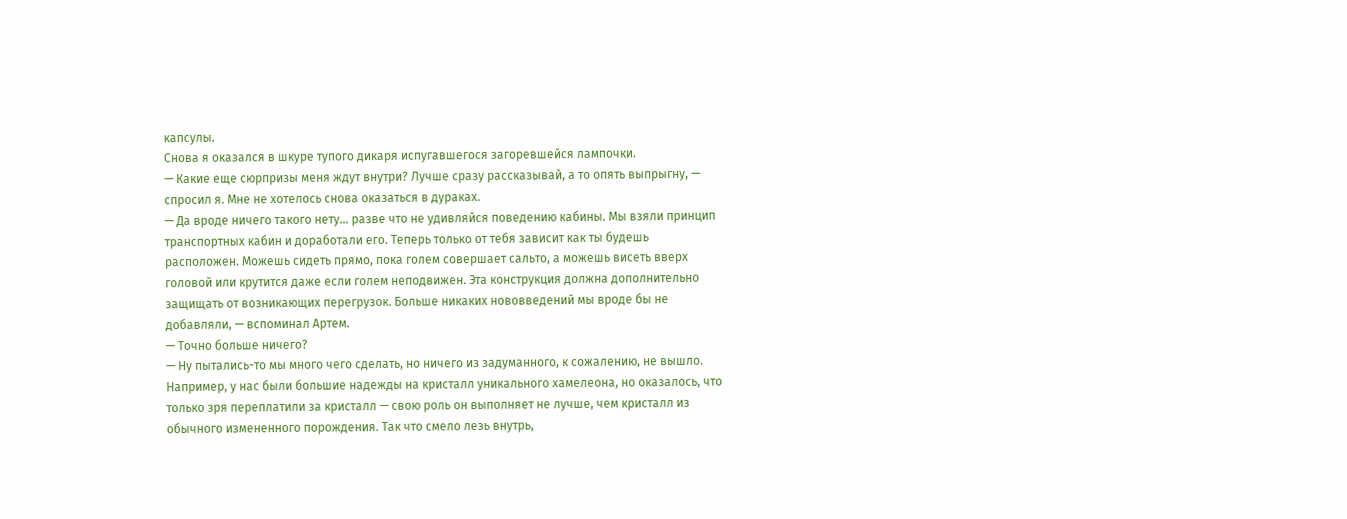капсулы.
Снова я оказался в шкуре тупого дикаря испугавшегося загоревшейся лампочки.
— Какие еще сюрпризы меня ждут внутри? Лучше сразу рассказывай, а то опять выпрыгну, — спросил я. Мне не хотелось снова оказаться в дураках.
— Да вроде ничего такого нету… разве что не удивляйся поведению кабины. Мы взяли принцип транспортных кабин и доработали его. Теперь только от тебя зависит как ты будешь расположен. Можешь сидеть прямо, пока голем совершает сальто, а можешь висеть вверх головой или крутится даже если голем неподвижен. Эта конструкция должна дополнительно защищать от возникающих перегрузок. Больше никаких нововведений мы вроде бы не добавляли, — вспоминал Артем.
— Точно больше ничего?
— Ну пытались-то мы много чего сделать, но ничего из задуманного, к сожалению, не вышло. Например, у нас были большие надежды на кристалл уникального хамелеона, но оказалось, что только зря переплатили за кристалл — свою роль он выполняет не лучше, чем кристалл из обычного измененного порождения. Так что смело лезь внутрь,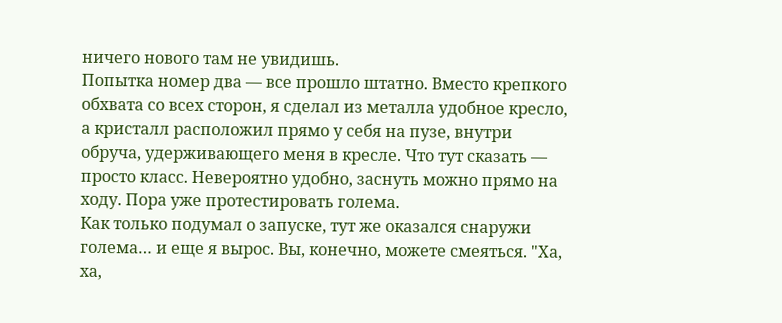ничего нового там не увидишь.
Попытка номер два — все прошло штатно. Вместо крепкого обхвата со всех сторон, я сделал из металла удобное кресло, а кристалл расположил прямо у себя на пузе, внутри обруча, удерживающего меня в кресле. Что тут сказать — просто класс. Невероятно удобно, заснуть можно прямо на ходу. Пора уже протестировать голема.
Как только подумал о запуске, тут же оказался снаружи голема… и еще я вырос. Вы, конечно, можете смеяться. "Ха, ха,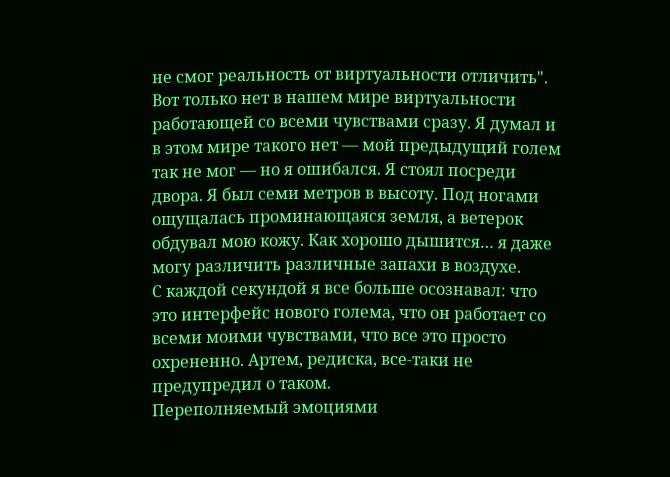не смог реальность от виртуальности отличить". Вот только нет в нашем мире виртуальности работающей со всеми чувствами сразу. Я думал и в этом мире такого нет — мой предыдущий голем так не мог — но я ошибался. Я стоял посреди двора. Я был семи метров в высоту. Под ногами ощущалась проминающаяся земля, а ветерок обдувал мою кожу. Как хорошо дышится… я даже могу различить различные запахи в воздухе.
С каждой секундой я все больше осознавал: что это интерфейс нового голема, что он работает со всеми моими чувствами, что все это просто охрененно. Артем, редиска, все-таки не предупредил о таком.
Переполняемый эмоциями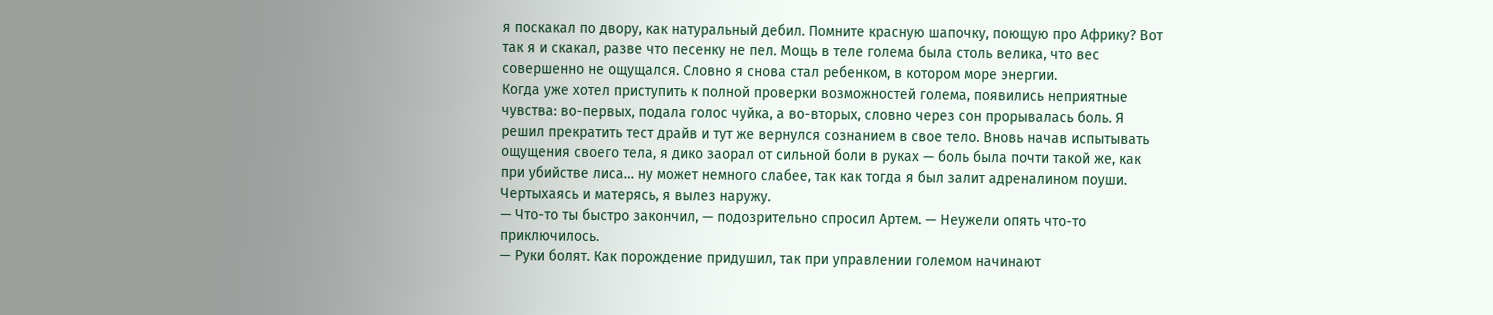я поскакал по двору, как натуральный дебил. Помните красную шапочку, поющую про Африку? Вот так я и скакал, разве что песенку не пел. Мощь в теле голема была столь велика, что вес совершенно не ощущался. Словно я снова стал ребенком, в котором море энергии.
Когда уже хотел приступить к полной проверки возможностей голема, появились неприятные чувства: во-первых, подала голос чуйка, а во-вторых, словно через сон прорывалась боль. Я решил прекратить тест драйв и тут же вернулся сознанием в свое тело. Вновь начав испытывать ощущения своего тела, я дико заорал от сильной боли в руках — боль была почти такой же, как при убийстве лиса… ну может немного слабее, так как тогда я был залит адреналином поуши. Чертыхаясь и матерясь, я вылез наружу.
— Что-то ты быстро закончил, — подозрительно спросил Артем. — Неужели опять что-то приключилось.
— Руки болят. Как порождение придушил, так при управлении големом начинают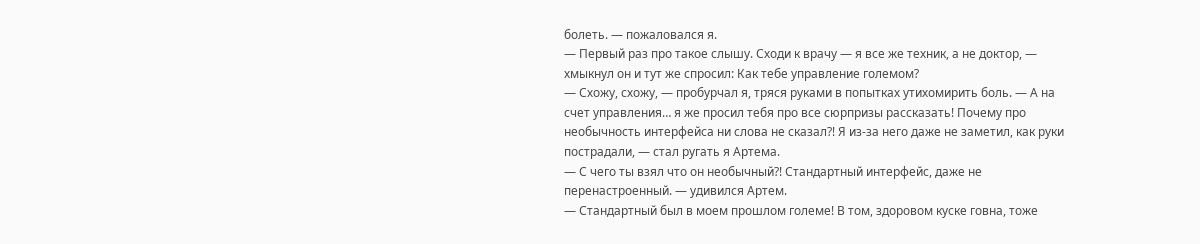болеть. — пожаловался я.
— Первый раз про такое слышу. Сходи к врачу — я все же техник, а не доктор, — хмыкнул он и тут же спросил: Как тебе управление големом?
— Схожу, схожу, — пробурчал я, тряся руками в попытках утихомирить боль. — А на счет управления… я же просил тебя про все сюрпризы рассказать! Почему про необычность интерфейса ни слова не сказал?! Я из-за него даже не заметил, как руки пострадали, — стал ругать я Артема.
— С чего ты взял что он необычный?! Стандартный интерфейс, даже не перенастроенный. — удивился Артем.
— Стандартный был в моем прошлом големе! В том, здоровом куске говна, тоже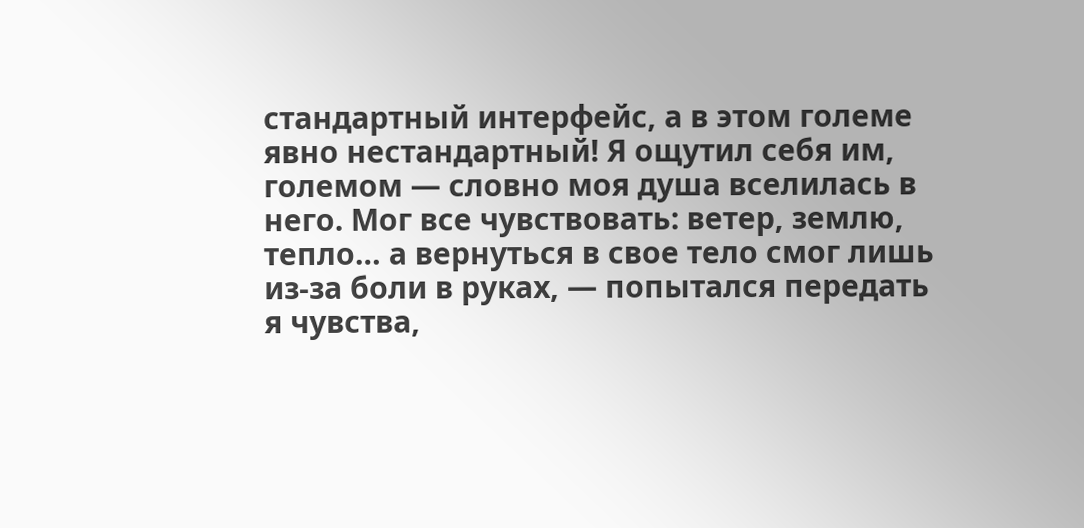стандартный интерфейс, а в этом големе явно нестандартный! Я ощутил себя им, големом — словно моя душа вселилась в него. Мог все чувствовать: ветер, землю, тепло… а вернуться в свое тело смог лишь из-за боли в руках, — попытался передать я чувства,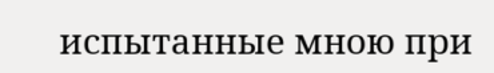испытанные мною при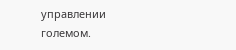управлении големом.